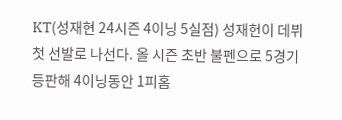KT(성재현 24시즌 4이닝 5실점) 성재헌이 데뷔 첫 선발로 나선다. 올 시즌 초반 불펜으로 5경기 등판해 4이닝동안 1피홈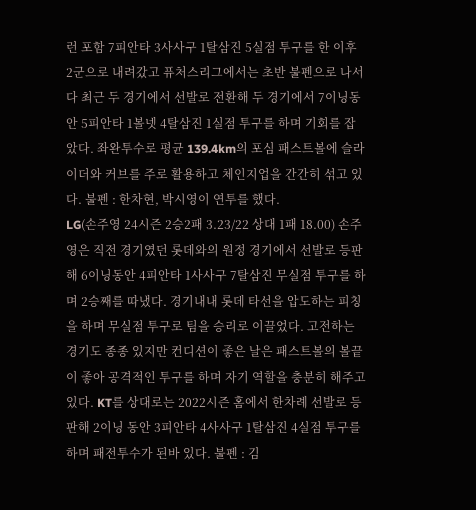런 포함 7피안타 3사사구 1탈삼진 5실점 투구를 한 이후 2군으로 내려갔고 퓨처스리그에서는 초반 불펜으로 나서다 최근 두 경기에서 선발로 전환해 두 경기에서 7이닝동안 5피안타 1볼넷 4탈삼진 1실점 투구를 하며 기회를 잡았다. 좌완투수로 평균 139.4km의 포심 패스트볼에 슬라이더와 커브를 주로 활용하고 체인지업을 간간히 섞고 있다. 불펜 : 한차현, 박시영이 연투를 했다.
LG(손주영 24시즌 2승2패 3.23/22 상대 1패 18.00) 손주영은 직전 경기였던 롯데와의 원정 경기에서 선발로 등판해 6이닝동안 4피안타 1사사구 7탈삼진 무실점 투구를 하며 2승째를 따냈다. 경기내내 롯데 타선을 압도하는 피칭을 하며 무실점 투구로 팀을 승리로 이끌었다. 고전하는 경기도 종종 있지만 컨디션이 좋은 날은 패스트볼의 볼끝이 좋아 공격적인 투구를 하며 자기 역할을 충분히 해주고 있다. KT를 상대로는 2022시즌 홈에서 한차례 선발로 등판해 2이닝 동안 3피안타 4사사구 1탈삼진 4실점 투구를 하며 패전투수가 된바 있다. 불펜 : 김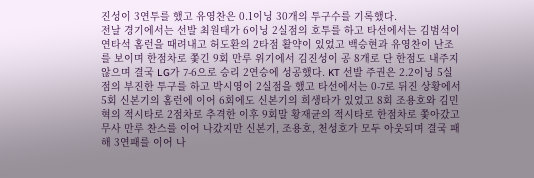진성이 3연투를 했고 유영찬은 0.1이닝 30개의 투구수를 기록했다.
전날 경기에서는 선발 최원태가 6이닝 2실점의 호투를 하고 타선에서는 김범석이 연타석 홈런을 때려내고 허도환의 2타점 활약이 있었고 백승현과 유영찬이 난조를 보이며 한점차로 쫓긴 9회 만루 위기에서 김진성이 공 8개로 단 한점도 내주지 않으며 결국 LG가 7-6으로 승리 2연승에 성공했다. KT 선발 주권은 2.2이닝 5실점의 부진한 투구를 하고 박시영이 2실점을 했고 타선에서는 0-7로 뒤진 상황에서 5회 신본기의 홈런에 이어 6회에도 신본기의 희생타가 있었고 8회 조용호와 김민혁의 적시타로 2점차로 추격한 이후 9회말 황재균의 적시타로 한점차로 쫓아갔고 무사 만루 찬스를 이어 나갔지만 신본기, 조용호, 천성호가 모두 아웃되며 결국 패해 3연패를 이어 나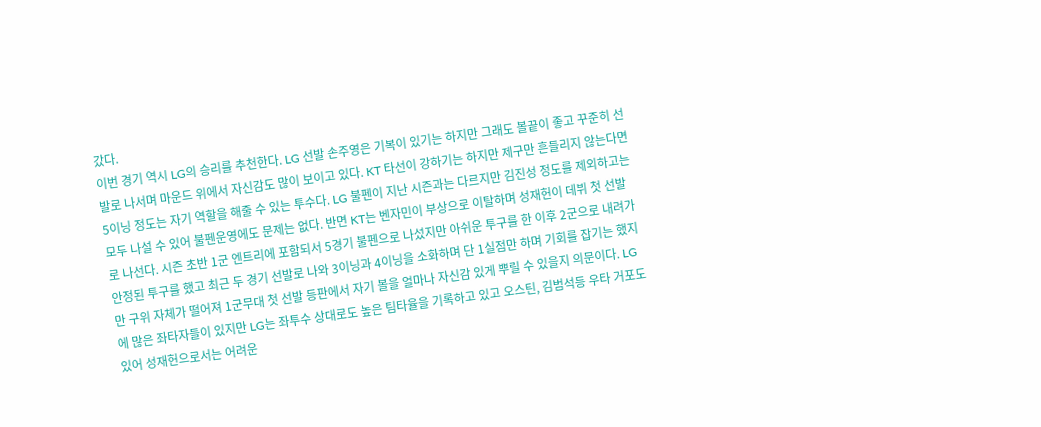갔다.
이번 경기 역시 LG의 승리를 추천한다. LG 선발 손주영은 기복이 있기는 하지만 그래도 볼끝이 좋고 꾸준히 선발로 나서며 마운드 위에서 자신감도 많이 보이고 있다. KT 타선이 강하기는 하지만 제구만 흔들리지 않는다면 5이닝 정도는 자기 역할을 해줄 수 있는 투수다. LG 불펜이 지난 시즌과는 다르지만 김진성 정도를 제외하고는 모두 나설 수 있어 불펜운영에도 문제는 없다. 반면 KT는 벤자민이 부상으로 이탈하며 성재헌이 데뷔 첫 선발로 나선다. 시즌 초반 1군 엔트리에 포함되서 5경기 불펜으로 나섰지만 아쉬운 투구를 한 이후 2군으로 내려가 안정된 투구를 했고 최근 두 경기 선발로 나와 3이닝과 4이닝을 소화하며 단 1실점만 하며 기회를 잡기는 했지만 구위 자체가 떨어져 1군무대 첫 선발 등판에서 자기 볼을 얼마나 자신감 있게 뿌릴 수 있을지 의문이다. LG에 많은 좌타자들이 있지만 LG는 좌투수 상대로도 높은 팀타율을 기록하고 있고 오스틴, 김범석등 우타 거포도 있어 성재헌으로서는 어려운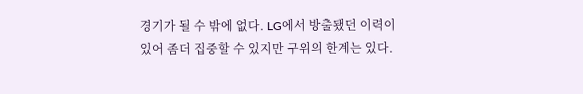경기가 될 수 밖에 없다. LG에서 방출됐던 이력이 있어 좀더 집중할 수 있지만 구위의 한계는 있다.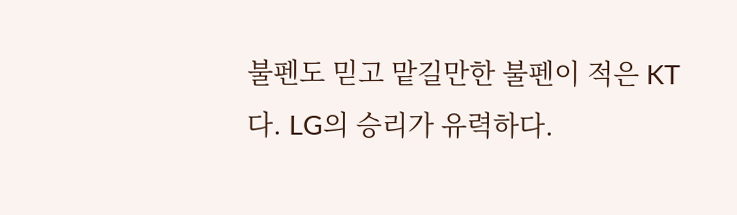불펜도 믿고 맡길만한 불펜이 적은 KT다. LG의 승리가 유력하다.